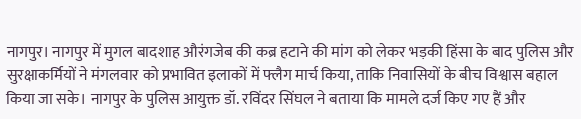नागपुर। नागपुर में मुगल बादशाह औरंगजेब की कब्र हटाने की मांग को लेकर भड़की हिंसा के बाद पुलिस और सुरक्षाकर्मियों ने मंगलवार को प्रभावित इलाकों में फ्लैग मार्च किया, ताकि निवासियों के बीच विश्वास बहाल किया जा सके। नागपुर के पुलिस आयुक्त डॉ. रविंदर सिंघल ने बताया कि मामले दर्ज किए गए हैं और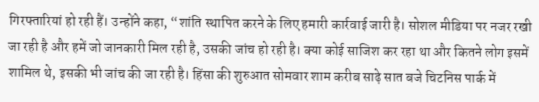गिरफ्तारियां हो रही हैं। उन्होंने कहा, “शांति स्थापित करने के लिए हमारी कार्रवाई जारी है। सोशल मीडिया पर नजर रखी जा रही है और हमें जो जानकारी मिल रही है, उसकी जांच हो रही है। क्या कोई साजिश कर रहा था और कितने लोग इसमें शामिल थे, इसकी भी जांच की जा रही है। हिंसा की शुरुआत सोमवार शाम करीब साढ़े सात बजे चिटनिस पार्क में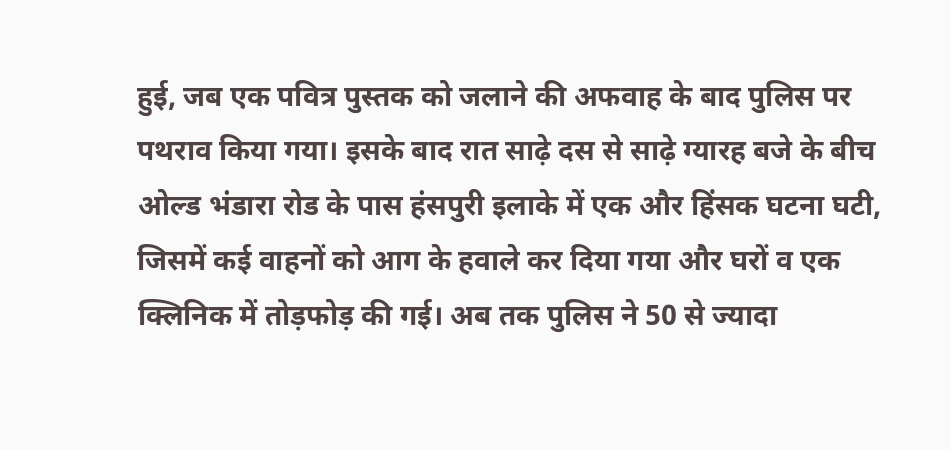हुई, जब एक पवित्र पुस्तक को जलाने की अफवाह के बाद पुलिस पर पथराव किया गया। इसके बाद रात साढ़े दस से साढ़े ग्यारह बजे के बीच ओल्ड भंडारा रोड के पास हंसपुरी इलाके में एक और हिंसक घटना घटी, जिसमें कई वाहनों को आग के हवाले कर दिया गया और घरों व एक क्लिनिक में तोड़फोड़ की गई। अब तक पुलिस ने 50 से ज्यादा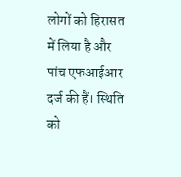लोगों को हिरासत में लिया है और पांच एफआईआर दर्ज की हैं। स्थिति को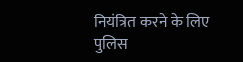नियंत्रित करने के लिए पुलिस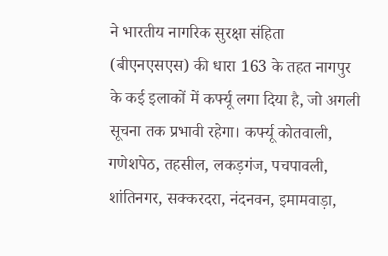ने भारतीय नागरिक सुरक्षा संहिता (बीएनएसएस) की धारा 163 के तहत नागपुर के कई इलाकों में कर्फ्यू लगा दिया है, जो अगली सूचना तक प्रभावी रहेगा। कर्फ्यू कोतवाली, गणेशपेठ, तहसील, लकड़गंज, पचपावली, शांतिनगर, सक्करदरा, नंदनवन, इमामवाड़ा,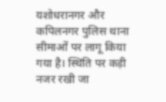यशोधरानगर और कपिलनगर पुलिस थाना सीमाओं पर लागू किया गया है। स्थिति पर कड़ी नजर रखी जा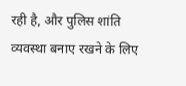रही है, और पुलिस शांति व्यवस्था बनाए रखने के लिए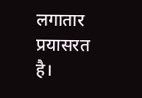लगातार प्रयासरत है।